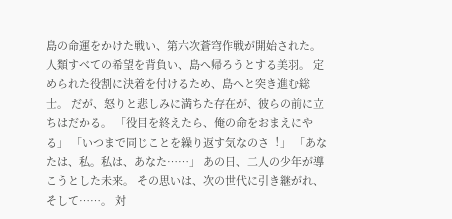島の命運をかけた戦い、第六次蒼穹作戦が開始された。 ⼈類すべての希望を背負い、島へ帰ろうとする美⽻。 定められた役割に決着を付けるため、島へと突き進む総⼠。 だが、怒りと悲しみに満ちた存在が、彼らの前に⽴ちはだかる。 「役⽬を終えたら、俺の命をおまえにやる」 「いつまで同じことを繰り返す気なのさ︕」 「あなたは、私。私は、あなた……」 あの⽇、⼆⼈の少年が導こうとした未来。 その思いは、次の世代に引き継がれ、そして……。 対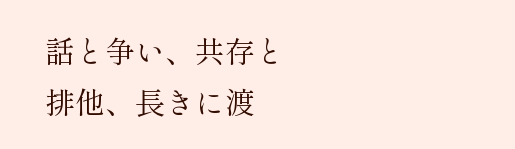話と争い、共存と排他、⻑きに渡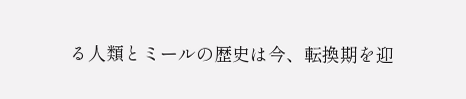る⼈類とミールの歴史は今、転換期を迎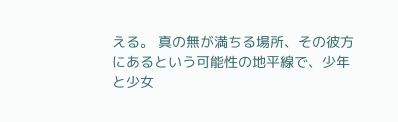える。 真の無が満ちる場所、その彼⽅にあるという可能性の地平線で、少年と少⼥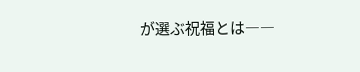が選ぶ祝福とは――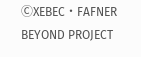ⒸXEBEC・FAFNER BEYOND PROJECT